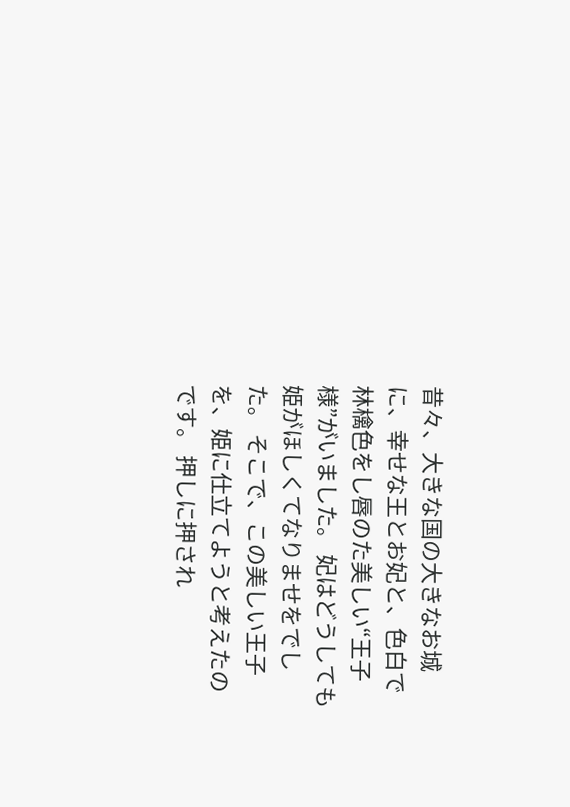昔々、大きな国の大きなお城に、幸せな王とお妃と、色白で林檎色をし唇のた美しい“王子様”がいました。 妃はどうしても姫がほしくてなりませをでした。 そこで、この美しい王子を、姫に仕立てようと考えたのです。 押しに押され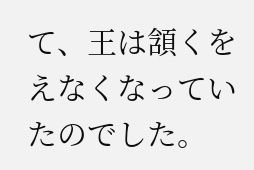て、王は頷くをえなくなっていたのでした。